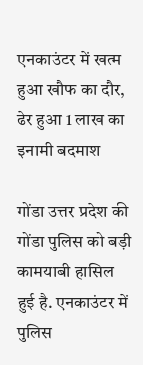एनकाउंटर में खत्म हुआ खौफ का दौर, ढेर हुआ 1 लाख का इनामी बदमाश

गोंडा उत्तर प्रदेश की गोंडा पुलिस को बड़ी कामयाबी हासिल हुई है. एनकाउंटर में पुलिस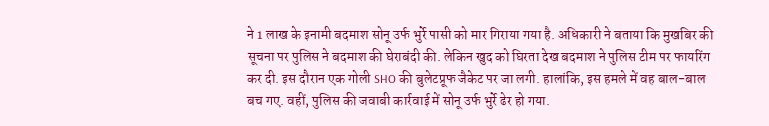ने 1 लाख के इनामी बदमाश सोनू उर्फ भुर्रे पासी को मार गिराया गया है. अधिकारी ने बताया कि मुखबिर की सूचना पर पुलिस ने बदमाश की घेराबंदी की. लेकिन खुद को घिरता देख बदमाश ने पुलिस टीम पर फायरिंग कर दी. इस दौरान एक गोली SHO की बुलेटप्रूफ जैकेट पर जा लगी. हालांकि, इस हमले में वह बाल-बाल बच गए. वहीं, पुलिस की जवाबी कार्रवाई में सोनू उर्फ भुर्रे ढेर हो गया.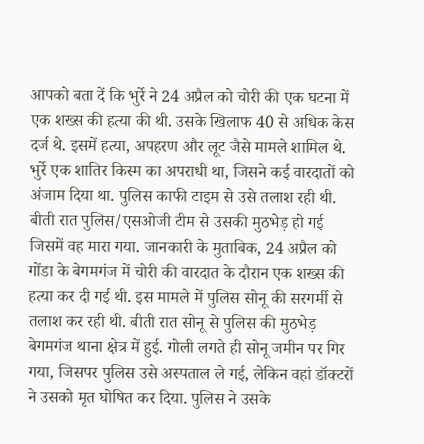आपको बता दें कि भुर्रे ने 24 अप्रैल को चोरी की एक घटना में एक शख्स की हत्या की थी. उसके खिलाफ 40 से अधिक केस दर्ज थे. इसमें हत्या, अपहरण और लूट जैसे मामले शामिल थे. भुर्रे एक शातिर किस्म का अपराधी था, जिसने कई वारदातों को अंजाम दिया था. पुलिस काफी टाइम से उसे तलाश रही थी. बीती रात पुलिस/एसओजी टीम से उसकी मुठभेड़ हो गई जिसमें वह मारा गया. जानकारी के मुताबिक, 24 अप्रैल को गोंडा के बेगमगंज में चोरी की वारदात के दौरान एक शख्स की हत्या कर दी गई थी. इस मामले में पुलिस सोनू की सरगर्मी से तलाश कर रही थी. बीती रात सोनू से पुलिस की मुठभेड़ बेगमगंज थाना क्षेत्र में हुई. गोली लगते ही सोनू जमीन पर गिर गया, जिसपर पुलिस उसे अस्पताल ले गई, लेकिन वहां डॉक्टरों ने उसको मृत घोषित कर दिया. पुलिस ने उसके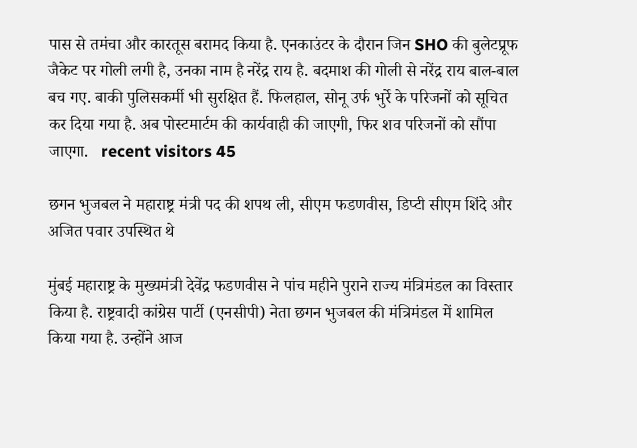पास से तमंचा और कारतूस बरामद किया है. एनकाउंटर के दौरान जिन SHO की बुलेटप्रूफ जैकेट पर गोली लगी है, उनका नाम है नरेंद्र राय है. बदमाश की गोली से नरेंद्र राय बाल-बाल बच गए. बाकी पुलिसकर्मी भी सुरक्षित हैं. फिलहाल, सोनू उर्फ भुर्रे के परिजनों को सूचित कर दिया गया है. अब पोस्टमार्टम की कार्यवाही की जाएगी, फिर शव परिजनों को सौंपा जाएगा.   recent visitors 45

छगन भुजबल ने महाराष्ट्र मंत्री पद की शपथ ली, सीएम फडणवीस, डिप्टी सीएम शिंदे और अजित पवार उपस्थित थे

मुंबई महाराष्ट्र के मुख्यमंत्री देवेंद्र फडणवीस ने पांच महीने पुराने राज्य मंत्रिमंडल का विस्तार किया है. राष्ट्रवादी कांग्रेस पार्टी (एनसीपी) नेता छगन भुजबल की मंत्रिमंडल में शामिल किया गया है. उन्होंने आज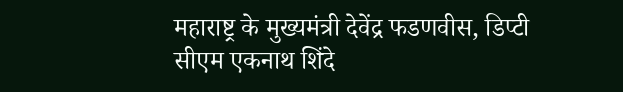महाराष्ट्र के मुख्यमंत्री देवेंद्र फडणवीस, डिप्टी सीएम एकनाथ शिंदे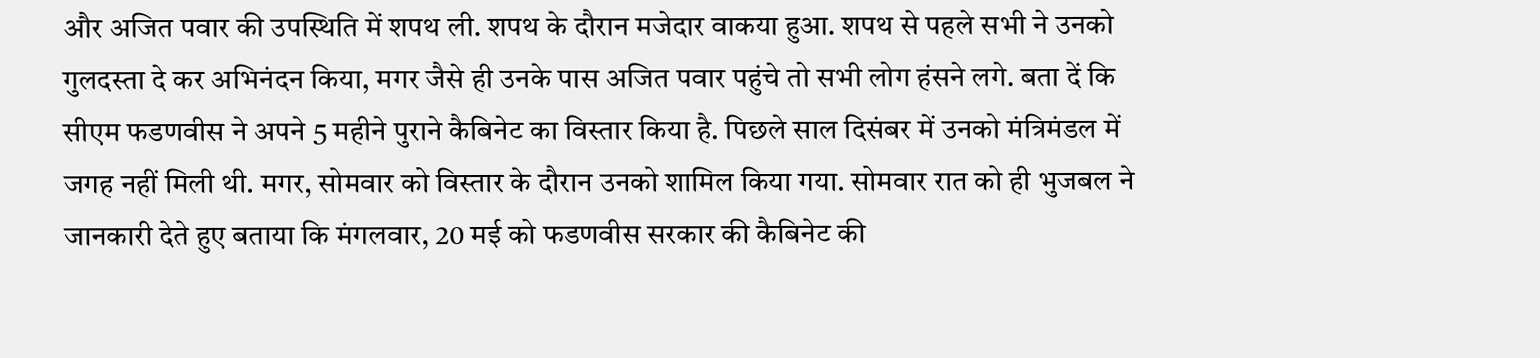और अजित पवार की उपस्थिति में शपथ ली. शपथ के दौरान मजेदार वाकया हुआ. शपथ से पहले सभी ने उनको गुलदस्ता दे कर अभिनंदन किया, मगर जैसे ही उनके पास अजित पवार पहुंचे तो सभी लोग हंसने लगे. बता दें कि सीएम फडणवीस ने अपने 5 महीने पुराने कैबिनेट का विस्तार किया है. पिछले साल दिसंबर में उनको मंत्रिमंडल में जगह नहीं मिली थी. मगर, सोमवार को विस्तार के दौरान उनको शामिल किया गया. सोमवार रात को ही भुजबल ने जानकारी देते हुए बताया कि मंगलवार, 20 मई को फडणवीस सरकार की कैबिनेट की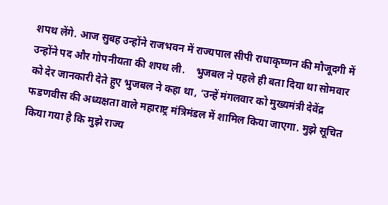शपथ लेंगे. आज सुबह उन्होंने राजभवन में राज्यपाल सीपी राधाकृष्णन की मौजूदगी में उन्होंने पद और गोपनीयता की शपथ ली.    भुजबल ने पहले ही बता दिया था सोमवार को देर जानकारी देते हुए भुजबल ने कहा था, ‘उन्हें मंगलवार को मुख्यमंत्री देवेंद्र फडणवीस की अध्यक्षता वाले महाराष्ट्र मंत्रिमंडल में शामिल किया जाएगा. मुझे सूचित किया गया है कि मुझे राज्य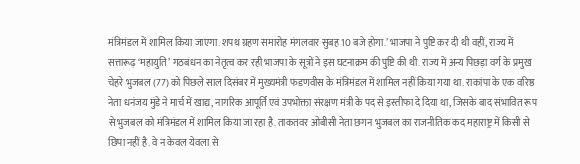मंत्रिमंडल में शामिल किया जाएगा. शपथ ग्रहण समारोह मंगलवार सुबह 10 बजे होगा.’ भाजपा ने पुष्टि कर दी थी वहीं, राज्य में सत्तारूढ़ ‘महायुति’ गठबंधन का नेतृत्व कर रही भाजपा के सूत्रों ने इस घटनाक्रम की पुष्टि की थी. राज्य में अन्य पिछड़ा वर्ग के प्रमुख चेहरे भुजबल (77) को पिछले साल दिसंबर में मुख्यमंत्री फडणवीस के मंत्रिमंडल में शामिल नहीं किया गया था. राकांपा के एक वरिष्ठ नेता धनंजय मुंडे ने मार्च में खाद्य, नागरिक आपूर्ति एवं उपभोक्ता संरक्षण मंत्री के पद से इस्तीफा दे दिया था, जिसके बाद संभावित रूप से भुजबल को मंत्रिमंडल में शामिल किया जा रहा है. ताकतवर ओबीसी नेता छगन भुजबल का राजनीतिक कद महाराष्ट्र में किसी से छिपा नहीं है. वे न केवल येवला से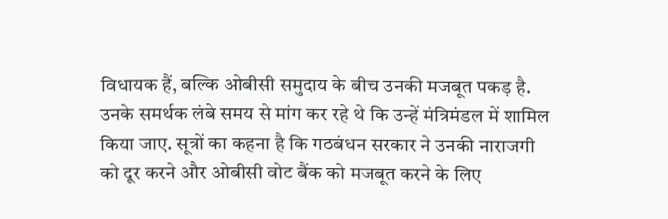विधायक हैं, बल्कि ओबीसी समुदाय के बीच उनकी मजबूत पकड़ है. उनके समर्थक लंबे समय से मांग कर रहे थे कि उन्हें मंत्रिमंडल में शामिल किया जाए. सूत्रों का कहना है कि गठबंधन सरकार ने उनकी नाराजगी को दूर करने और ओबीसी वोट बैंक को मजबूत करने के लिए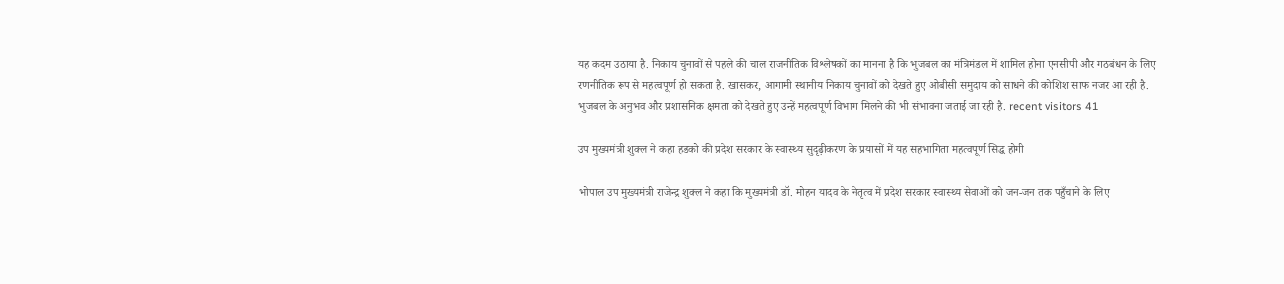यह कदम उठाया है. निकाय चुनावों से पहले की चाल राजनीतिक विश्लेषकों का मानना है कि भुजबल का मंत्रिमंडल में शामिल होना एनसीपी और गठबंधन के लिए रणनीतिक रूप से महत्वपूर्ण हो सकता है. खासकर, आगामी स्थानीय निकाय चुनावों को देखते हुए ओबीसी समुदाय को साधने की कोशिश साफ नजर आ रही है. भुजबल के अनुभव और प्रशासनिक क्षमता को देखते हुए उन्हें महत्वपूर्ण विभाग मिलने की भी संभावना जताई जा रही है. recent visitors 41

उप मुख्यमंत्री शुक्ल ने कहा हडको की प्रदेश सरकार के स्वास्थ्य सुदृढ़ीकरण के प्रयासों में यह सहभागिता महत्वपूर्ण सिद्ध होगी

भोपाल उप मुख्यमंत्री राजेन्द्र शुक्ल ने कहा कि मुख्यमंत्री डॉ. मोहन यादव के नेतृत्व में प्रदेश सरकार स्वास्थ्य सेवाओं को जन-जन तक पहुँचाने के लिए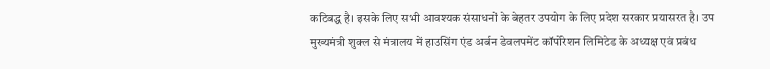कटिबद्ध है। इसके लिए सभी आवश्यक संसाधनों के बेहतर उपयोग के लिए प्रदेश सरकार प्रयासरत है। उप मुख्यमंत्री शुक्ल से मंत्रालय में हाउसिंग एंड अर्बन डेवलपमेंट कॉर्पोरेशन लिमिटेड के अध्यक्ष एवं प्रबंध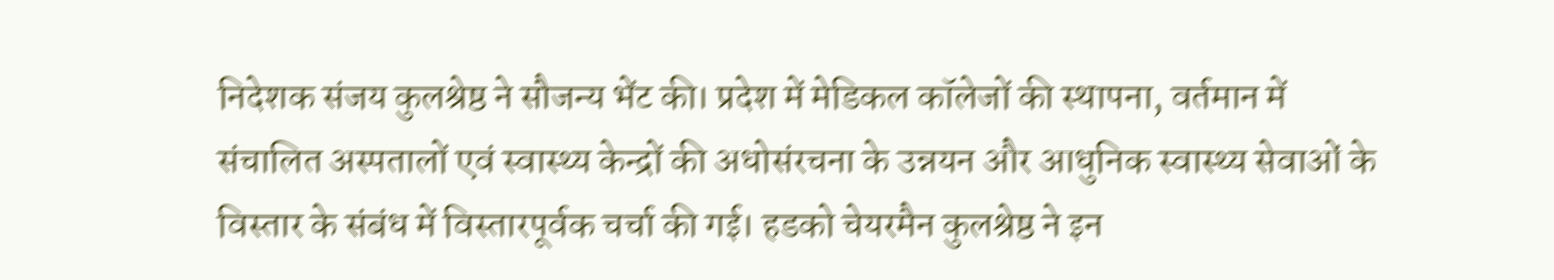निदेशक संजय कुलश्रेष्ठ ने सौजन्य भेंट की। प्रदेश में मेडिकल कॉलेजों की स्थापना, वर्तमान में संचालित अस्पतालों एवं स्वास्थ्य केन्द्रों की अधोसंरचना के उन्नयन और आधुनिक स्वास्थ्य सेवाओं के विस्तार के संबंध में विस्तारपूर्वक चर्चा की गई। हडको चेयरमैन कुलश्रेष्ठ ने इन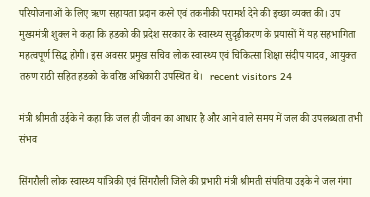परियोजनाओं के लिए ऋण सहायता प्रदान करने एवं तकनीकी परामर्श देने की इच्छा व्यक्त की। उप मुख्यमंत्री शुक्ल ने कहा कि हडको की प्रदेश सरकार के स्वास्थ्य सुदृढ़ीकरण के प्रयासों में यह सहभागिता महत्वपूर्ण सिद्ध होगी। इस अवसर प्रमुख सचिव लोक स्वास्थ्य एवं चिकित्सा शिक्षा संदीप यादव, आयुक्त तरुण राठी सहित हडको के वरिष्ठ अधिकारी उपस्थित थे।   recent visitors 24

मंत्री श्रीमती उईके ने कहा कि जल ही जीवन का आधार है और आने वाले समय में जल की उपलब्धता तभी संभव

सिंगरौली लोक स्वास्थ्य यांत्रिकी एवं सिंगरौली जिले की प्रभारी मंत्री श्रीमती संपतिया उइके ने जल गंगा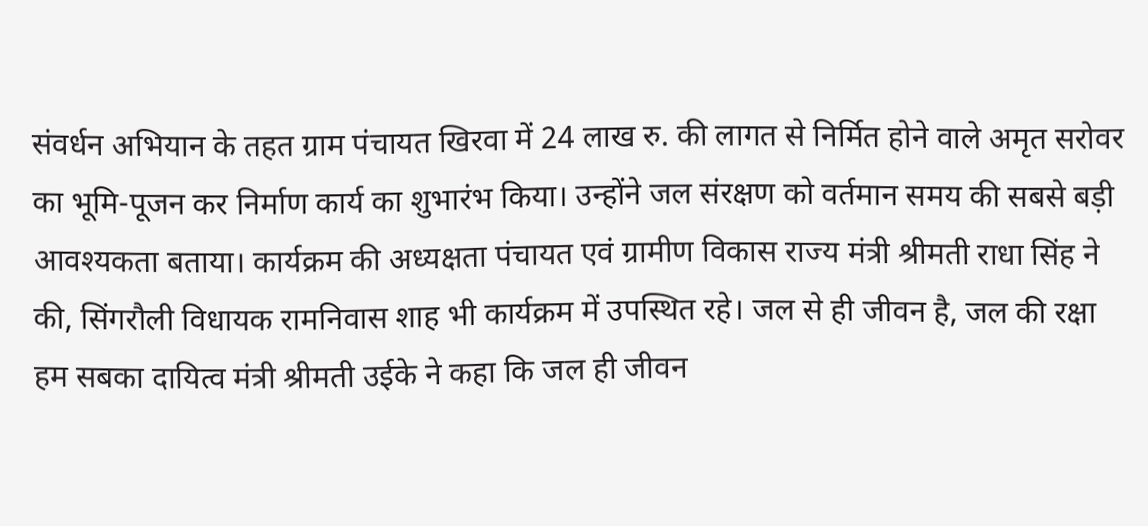संवर्धन अभियान के तहत ग्राम पंचायत खिरवा में 24 लाख रु. की लागत से निर्मित होने वाले अमृत सरोवर का भूमि-पूजन कर निर्माण कार्य का शुभारंभ किया। उन्होंने जल संरक्षण को वर्तमान समय की सबसे बड़ी आवश्यकता बताया। कार्यक्रम की अध्यक्षता पंचायत एवं ग्रामीण विकास राज्य मंत्री श्रीमती राधा सिंह ने की, सिंगरौली विधायक रामनिवास शाह भी कार्यक्रम में उपस्थित रहे। जल से ही जीवन है, जल की रक्षा हम सबका दायित्व मंत्री श्रीमती उईके ने कहा कि जल ही जीवन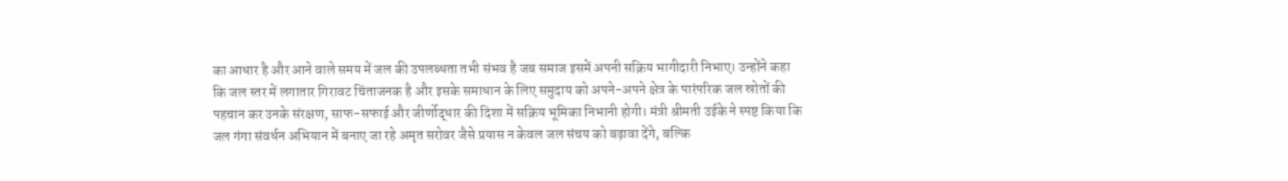का आधार है और आने वाले समय में जल की उपलब्धता तभी संभव है जब समाज इसमें अपनी सक्रिय भागीदारी निभाए। उन्होंने कहा कि जल स्तर में लगातार गिरावट चिंताजनक है और इसके समाधान के लिए समुदाय को अपने-अपने क्षेत्र के पारंपरिक जल स्रोतों की पहचान कर उनके संरक्षण, साफ-सफाई और जीर्णोद्धार की दिशा में सक्रिय भूमिका निभानी होगी। मंत्री श्रीमती उईके ने स्पष्ट किया कि जल गंगा संवर्धन अभियान में बनाए जा रहे अमृत सरोवर जैसे प्रयास न केवल जल संचय को बढ़ावा देंगे, बल्कि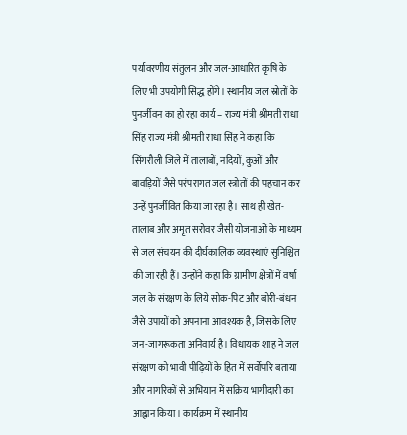पर्यावरणीय संतुलन और जल-आधारित कृषि के लिए भी उपयोगी सिद्ध होंगे। स्थानीय जल स्रोतों के पुनर्जीवन का हो रहा कार्य – राज्य मंत्री श्रीमती राधा सिंह राज्य मंत्री श्रीमती राधा सिंह ने कहा कि सिंगरौली जिले में तालाबों, नदियों, कुओं और बावड़ियों जैसे परंपरागत जल स्त्रोतों की पहचान कर उन्हें पुनर्जीवित किया जा रहा है। साथ ही खेत-तालाब और अमृत सरोवर जैसी योजनाओं के माध्यम से जल संचयन की दीर्घकालिक व्यवस्थाएं सुनिश्चित की जा रही हैं। उन्होंने कहा कि ग्रामीण क्षेत्रों में वर्षा जल के संरक्षण के लिये सोक-पिट और बोरी-बंधन जैसे उपायों को अपनाना आवश्यक है, जिसके लिए जन-जागरूकता अनिवार्य है। विधायक शाह ने जल संरक्षण को भावी पीढ़ियों के हित में सर्वोपरि बताया और नागरिकों से अभियान में सक्रिय भागीदारी का आह्वान किया। कार्यक्रम में स्थानीय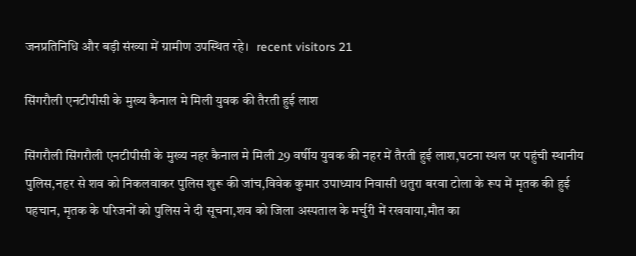जनप्रतिनिधि और बड़ी संख्या में ग्रामीण उपस्थित रहे।   recent visitors 21

सिंगरौली एनटीपीसी के मुख्य कैनाल मे मिली युवक की तैरती हुई लाश

सिंगरौली सिंगरौली एनटीपीसी के मुख्य नहर कैनाल मे मिली 29 वर्षीय युवक की नहर में तैरती हुई लाश,घटना स्थल पर पहुंची स्थानीय पुलिस,नहर से शव को निकलवाकर पुलिस शुरू की जांच,विवेक कुमार उपाध्याय निवासी धतुरा बरवा टोला के रूप में मृतक की हुई पहचान, मृतक के परिजनों को पुलिस ने दी सूचना,शव को जिला अस्पताल के मर्चुरी में रखवाया,मौत का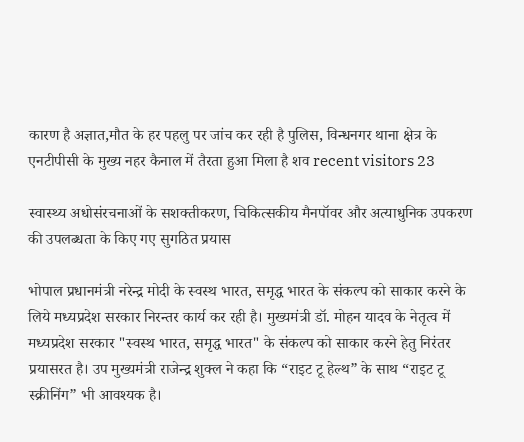कारण है अज्ञात,मौत के हर पहलु पर जांच कर रही है पुलिस, विन्धनगर थाना क्षेत्र के एनटीपीसी के मुख्य नहर कैनाल में तैरता हुआ मिला है शव recent visitors 23

स्वास्थ्य अधोसंरचनाओं के सशक्तीकरण, चिकित्सकीय मैनपॉवर और अत्याधुनिक उपकरण की उपलब्धता के किए गए सुगठित प्रयास

भोपाल प्रधानमंत्री नरेन्द्र मोदी के स्वस्थ भारत, समृद्ध भारत के संकल्प को साकार करने के लिये मध्यप्रदेश सरकार निरन्तर कार्य कर रही है। मुख्यमंत्री डॉ. मोहन यादव के नेतृत्व में मध्यप्रदेश सरकार "स्वस्थ भारत, समृद्ध भारत" के संकल्प को साकार करने हेतु निरंतर प्रयासरत है। उप मुख्यमंत्री राजेन्द्र शुक्ल ने कहा कि “राइट टू हेल्थ” के साथ “राइट टू स्क्रीनिंग” भी आवश्यक है।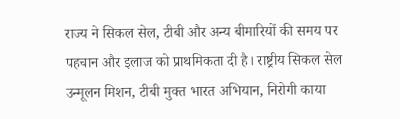राज्य ने सिकल सेल, टीबी और अन्य बीमारियों की समय पर पहचान और इलाज को प्राथमिकता दी है। राष्ट्रीय सिकल सेल उन्मूलन मिशन, टीबी मुक्त भारत अभियान, निरोगी काया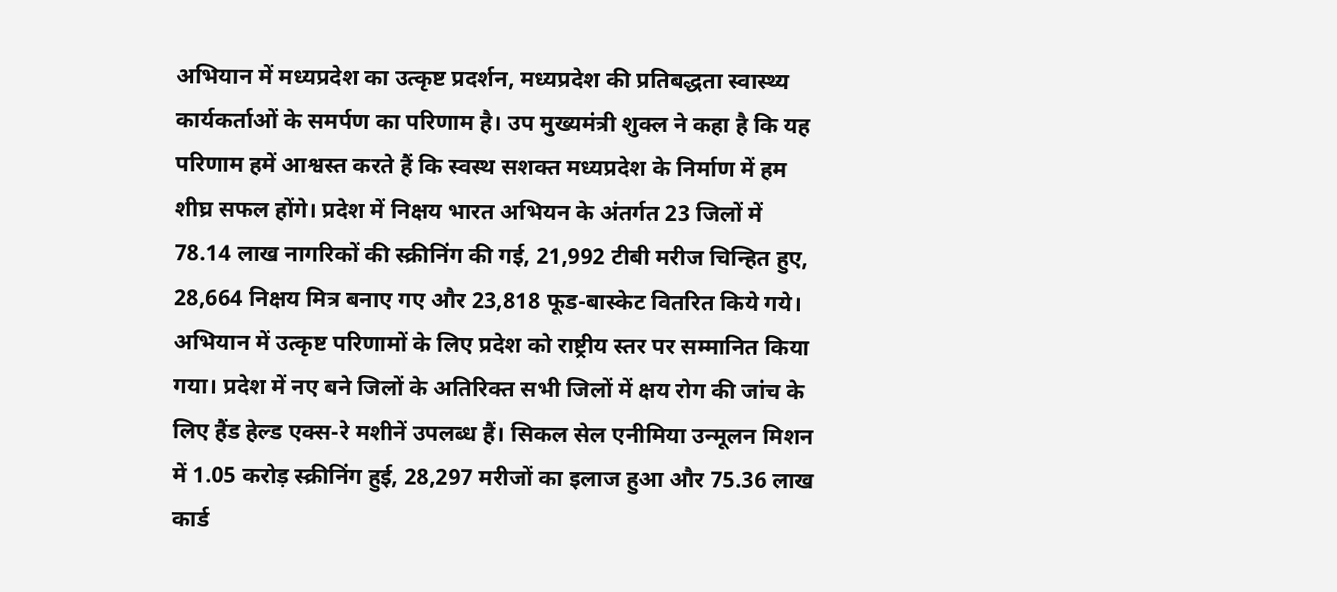अभियान में मध्यप्रदेश का उत्कृष्ट प्रदर्शन, मध्यप्रदेश की प्रतिबद्धता स्वास्थ्य कार्यकर्ताओं के समर्पण का परिणाम है। उप मुख्यमंत्री शुक्ल ने कहा है कि यह परिणाम हमें आश्वस्त करते हैं कि स्वस्थ सशक्त मध्यप्रदेश के निर्माण में हम शीघ्र सफल होंगे। प्रदेश में निक्षय भारत अभियन के अंतर्गत 23 जिलों में 78.14 लाख नागरिकों की स्क्रीनिंग की गई, 21,992 टीबी मरीज चिन्हित हुए, 28,664 निक्षय मित्र बनाए गए और 23,818 फूड-बास्केट वितरित किये गये। अभियान में उत्कृष्ट परिणामों के लिए प्रदेश को राष्ट्रीय स्तर पर सम्मानित किया गया। प्रदेश में नए बने जिलों के अतिरिक्त सभी जिलों में क्षय रोग की जांच के लिए हैंड हेल्ड एक्स-रे मशीनें उपलब्ध हैं। सिकल सेल एनीमिया उन्मूलन मिशन में 1.05 करोड़ स्क्रीनिंग हुई, 28,297 मरीजों का इलाज हुआ और 75.36 लाख कार्ड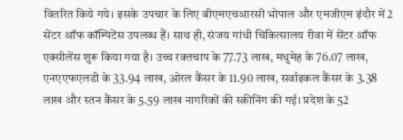वितरित किये गये। इसके उपचार के लिए बीएमएचआरसी भोपाल और एमजीएम इंदौर में 2 सेंटर ऑफ कॉम्पिटेंस उपलब्ध हैं। साथ ही, संजय गांधी चिकित्सालय रीवा में सेंटर ऑफ एक्सीलेंस शुरू किया गया है। उच्च रक्तचाप के 77.73 लाख, मधुमेह के 76.07 लाख, एनएएफएलडी के 33.94 लाख, ओरल कैंसर के 11.90 लाख, सर्वाइकल कैंसर के 3.38 लाख और स्तन कैंसर के 5.59 लाख नागरिकों की स्क्रीनिंग की गई। प्रदेश के 52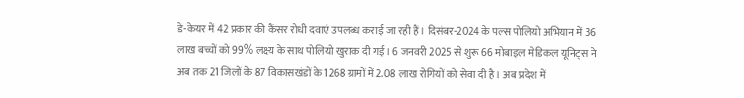डे-केयर में 42 प्रकार की कैंसर रोधी दवाएं उपलब्ध कराई जा रही हैं। दिसंबर-2024 के पल्स पोलियो अभियान में 36 लाख बच्चों को 99% लक्ष्य के साथ पोलियो खुराक दी गई। 6 जनवरी 2025 से शुरू 66 मोबाइल मेडिकल यूनिट्स ने अब तक 21 जिलों के 87 विकासखंडों के 1268 ग्रामों में 2.08 लाख रोगियों को सेवा दी है। अब प्रदेश में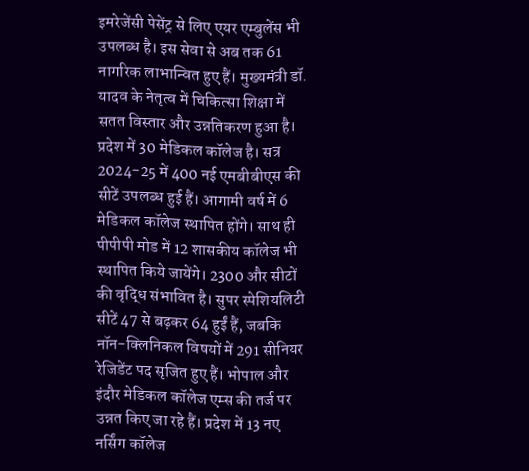इमरेजेंसी पेसेंट्र से लिए एयर एम्बुलेंस भी उपलब्ध है। इस सेवा से अब तक 61 नागरिक लाभान्वित हुए हैं। मुख्यमंत्री डॉ. यादव के नेतृत्व में चिकित्सा शिक्षा में सतत विस्तार और उन्नतिकरण हुआ है। प्रदेश में 30 मेडिकल कॉलेज है। सत्र 2024-25 में 400 नई एमबीबीएस की सीटें उपलब्ध हुई हैं। आगामी वर्ष में 6 मेडिकल कॉलेज स्थापित होंगे। साथ ही पीपीपी मोड में 12 शासकीय कॉलेज भी स्थापित किये जायेंगे। 2300 और सीटों की वृद्धि संभावित है। सुपर स्पेशियलिटी सीटें 47 से बढ़कर 64 हुईं हैं, जबकि नॉन-क्लिनिकल विषयों में 291 सीनियर रेजिडेंट पद सृजित हुए हैं। भोपाल और इंदौर मेडिकल कॉलेज एम्स की तर्ज पर उन्नत किए जा रहे हैं। प्रदेश में 13 नए नर्सिंग कॉलेज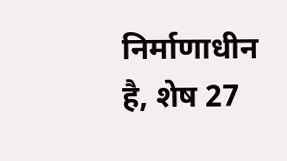निर्माणाधीन है, शेष 27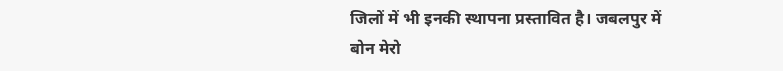जिलों में भी इनकी स्थापना प्रस्तावित है। जबलपुर में बोन मेरो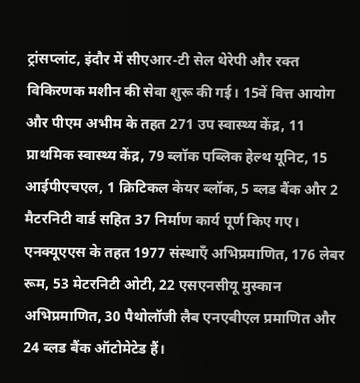ट्रांसप्लांट, इंदौर में सीएआर-टी सेल थेरेपी और रक्त विकिरणक मशीन की सेवा शुरू की गई। 15वें वित्त आयोग और पीएम अभीम के तहत 271 उप स्वास्थ्य केंद्र, 11 प्राथमिक स्वास्थ्य केंद्र, 79 ब्लॉक पब्लिक हेल्थ यूनिट, 15 आईपीएचएल, 1 क्रिटिकल केयर ब्लॉक, 5 ब्लड बैंक और 2 मैटरनिटी वार्ड सहित 37 निर्माण कार्य पूर्ण किए गए। एनक्यूएएस के तहत 1977 संस्थाएँ अभिप्रमाणित, 176 लेबर रूम, 53 मेटरनिटी ओटी, 22 एसएनसीयू मुस्कान अभिप्रमाणित, 30 पैथोलॉजी लैब एनएबीएल प्रमाणित और 24 ब्लड बैंक ऑटोमेटेड हैं।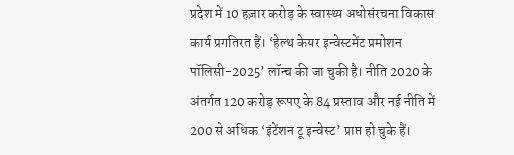प्रदेश में 10 हज़ार करोड़ के स्वास्थ्य अधोसंरचना विकास कार्य प्रगतिरत हैं। ‘हेल्थ केयर इन्वेस्टमेंट प्रमोशन पॉलिसी-2025’ लॉन्च की जा चुकी है। नीति 2020 के अंतर्गत 120 करोड़ रूपए के 84 प्रस्ताव और नई नीति में 200 से अधिक ‘इंटेंशन टू इन्वेस्ट’ प्राप्त हो चुके हैं।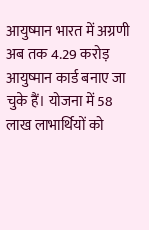आयुष्मान भारत में अग्रणी अब तक 4.29 करोड़ आयुष्मान कार्ड बनाए जा चुके हैं। योजना में 58 लाख लाभार्थियों को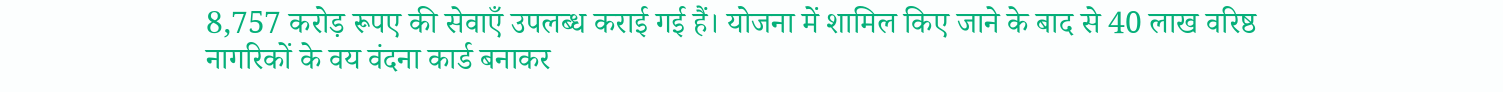8,757 करोड़ रूपए की सेवाएँ उपलब्ध कराई गई हैं। योजना में शामिल किए जाने के बाद से 40 लाख वरिष्ठ नागरिकों के वय वंदना कार्ड बनाकर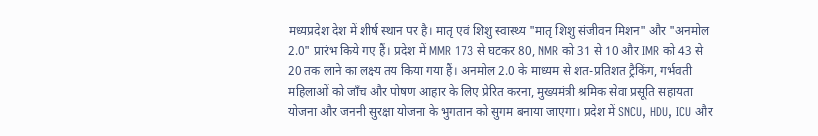मध्यप्रदेश देश में शीर्ष स्थान पर है। मातृ एवं शिशु स्वास्थ्य "मातृ शिशु संजीवन मिशन" और "अनमोल 2.0" प्रारंभ किये गए हैं। प्रदेश में MMR 173 से घटकर 80, NMR को 31 से 10 और IMR को 43 से 20 तक लाने का लक्ष्य तय किया गया हैं। अनमोल 2.0 के माध्यम से शत-प्रतिशत ट्रैकिंग, गर्भवती महिलाओं को जाँच और पोषण आहार के लिए प्रेरित करना, मुख्यमंत्री श्रमिक सेवा प्रसूति सहायता योजना और जननी सुरक्षा योजना के भुगतान को सुगम बनाया जाएगा। प्रदेश में SNCU, HDU, ICU और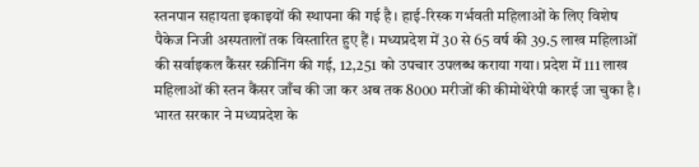स्तनपान सहायता इकाइयों की स्थापना की गई है। हाई-रिस्क गर्भवती महिलाओं के लिए विशेष पैकेज निजी अस्पतालों तक विस्तारित हुए हैं। मध्यप्रदेश में 30 से 65 वर्ष की 39.5 लाख महिलाओं की सर्वाइकल कैंसर स्क्रीनिंग की गई, 12,251 को उपचार उपलब्ध कराया गया। प्रदेश में 111 लाख महिलाओं की स्तन कैंसर जाँच की जा कर अब तक 8000 मरीजों की कीमोथेरेपी कारई जा चुका है। भारत सरकार ने मध्यप्रदेश के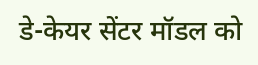डे-केयर सेंटर मॉडल को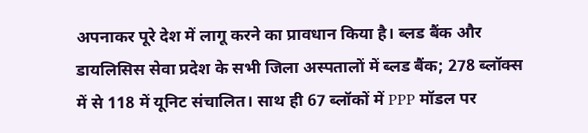अपनाकर पूरे देश में लागू करने का प्रावधान किया है। ब्लड बैंक और डायलिसिस सेवा प्रदेश के सभी जिला अस्पतालों में ब्लड बैंक; 278 ब्लॉक्स में से 118 में यूनिट संचालित। साथ ही 67 ब्लॉकों में PPP मॉडल पर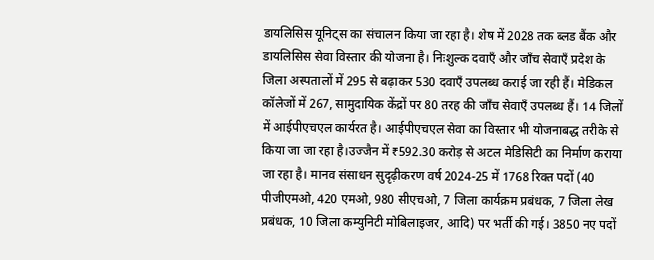डायलिसिस यूनिट्स का संचालन किया जा रहा है। शेष में 2028 तक ब्लड बैंक और डायलिसिस सेवा विस्तार की योजना है। निःशुल्क दवाएँ और जाँच सेवाएँ प्रदेश के जिला अस्पतालों में 295 से बढ़ाकर 530 दवाएँ उपलब्ध कराई जा रही हैं। मेडिकल कॉलेजों में 267, सामुदायिक केंद्रों पर 80 तरह की जाँच सेवाएँ उपलब्ध हैं। 14 जिलों में आईपीएचएल कार्यरत है। आईपीएचएल सेवा का विस्तार भी योजनाबद्ध तरीके से किया जा जा रहा है।उज्जैन में ₹592.30 करोड़ से अटल मेडिसिटी का निर्माण कराया जा रहा है। मानव संसाधन सुदृढ़ीकरण वर्ष 2024-25 में 1768 रिक्त पदों (40 पीजीएमओ, 420 एमओ, 980 सीएचओ, 7 जिला कार्यक्रम प्रबंधक, 7 जिला लेख प्रबंधक, 10 जिला कम्युनिटी मोबिलाइजर, आदि) पर भर्ती की गई। 3850 नए पदों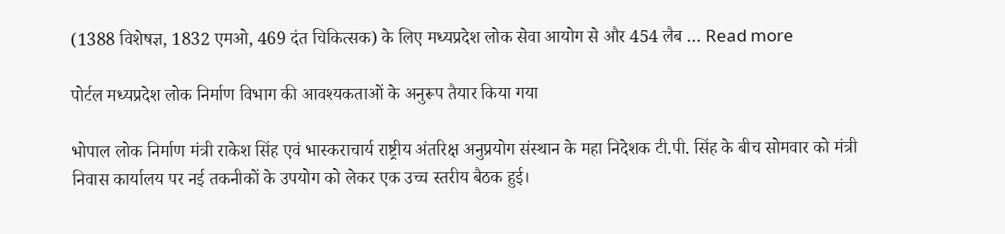(1388 विशेषज्ञ, 1832 एमओ, 469 दंत चिकित्सक) के लिए मध्यप्रदेश लोक सेवा आयोग से और 454 लैब … Read more

पोर्टल मध्यप्रदेश लोक निर्माण विभाग की आवश्यकताओं के अनुरूप तैयार किया गया

भोपाल लोक निर्माण मंत्री राकेश सिंह एवं भास्कराचार्य राष्ट्रीय अंतरिक्ष अनुप्रयोग संस्थान के महा निदेशक टी.पी. सिंह के बीच सोमवार को मंत्री निवास कार्यालय पर नई तकनीकों के उपयोग को लेकर एक उच्च स्तरीय बैठक हुई।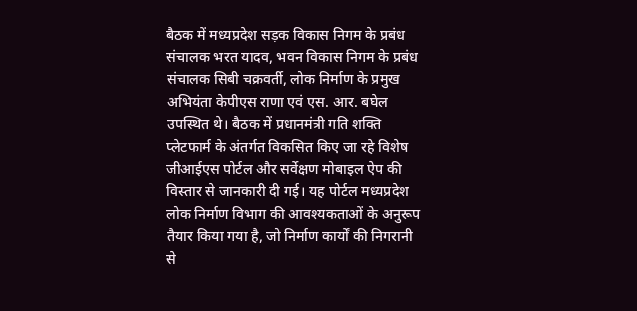बैठक में मध्यप्रदेश सड़क विकास निगम के प्रबंध संचालक भरत यादव, भवन विकास निगम के प्रबंध संचालक सिबी चक्रवर्ती, लोक निर्माण के प्रमुख अभियंता केपीएस राणा एवं एस. आर. बघेल उपस्थित थे। बैठक में प्रधानमंत्री गति शक्ति प्लेटफार्म के अंतर्गत विकसित किए जा रहे विशेष जीआईएस पोर्टल और सर्वेक्षण मोबाइल ऐप की विस्तार से जानकारी दी गई। यह पोर्टल मध्यप्रदेश लोक निर्माण विभाग की आवश्यकताओं के अनुरूप तैयार किया गया है, जो निर्माण कार्यों की निगरानी से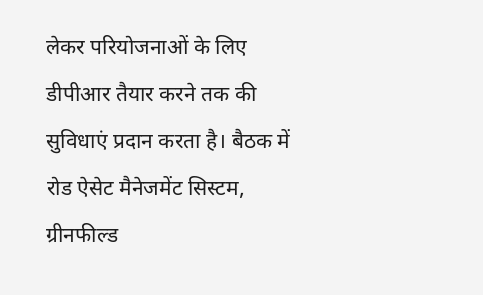लेकर परियोजनाओं के लिए डीपीआर तैयार करने तक की सुविधाएं प्रदान करता है। बैठक में रोड ऐसेट मैनेजमेंट सिस्टम, ग्रीनफील्ड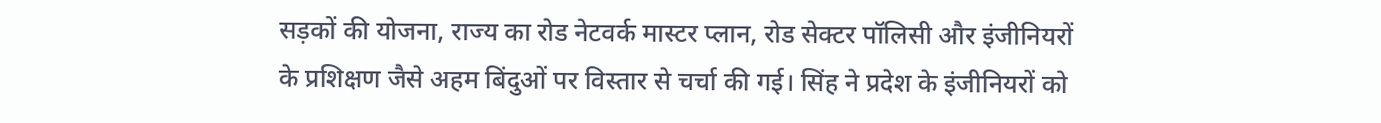सड़कों की योजना, राज्य का रोड नेटवर्क मास्टर प्लान, रोड सेक्टर पॉलिसी और इंजीनियरों के प्रशिक्षण जैसे अहम बिंदुओं पर विस्तार से चर्चा की गई। सिंह ने प्रदेश के इंजीनियरों को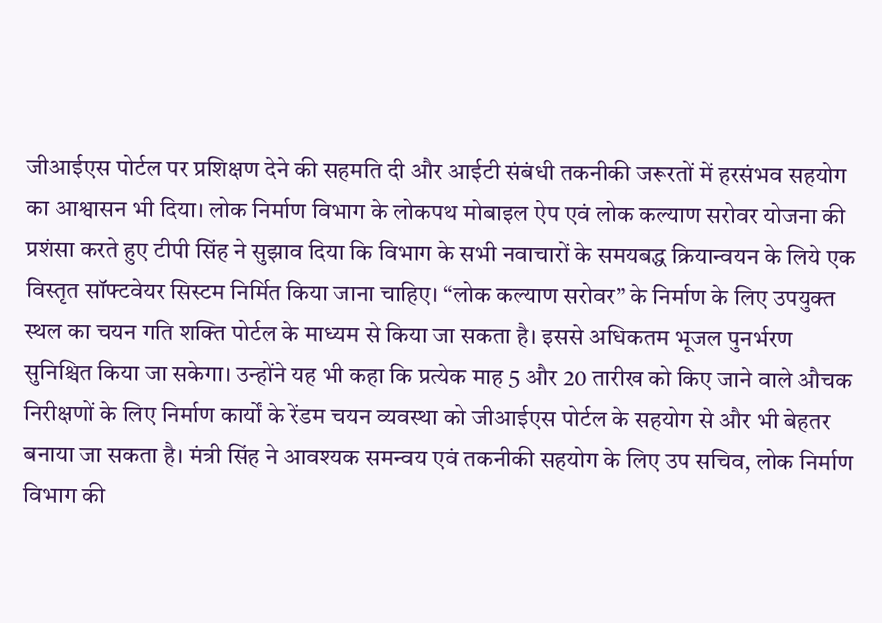जीआईएस पोर्टल पर प्रशिक्षण देने की सहमति दी और आईटी संबंधी तकनीकी जरूरतों में हरसंभव सहयोग का आश्वासन भी दिया। लोक निर्माण विभाग के लोकपथ मोबाइल ऐप एवं लोक कल्याण सरोवर योजना की प्रशंसा करते हुए टीपी सिंह ने सुझाव दिया कि विभाग के सभी नवाचारों के समयबद्ध क्रियान्वयन के लिये एक विस्तृत सॉफ्टवेयर सिस्टम निर्मित किया जाना चाहिए। “लोक कल्याण सरोवर” के निर्माण के लिए उपयुक्त स्थल का चयन गति शक्ति पोर्टल के माध्यम से किया जा सकता है। इससे अधिकतम भूजल पुनर्भरण सुनिश्चित किया जा सकेगा। उन्होंने यह भी कहा कि प्रत्येक माह 5 और 20 तारीख को किए जाने वाले औचक निरीक्षणों के लिए निर्माण कार्यों के रेंडम चयन व्यवस्था को जीआईएस पोर्टल के सहयोग से और भी बेहतर बनाया जा सकता है। मंत्री सिंह ने आवश्यक समन्वय एवं तकनीकी सहयोग के लिए उप सचिव, लोक निर्माण विभाग की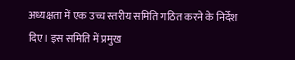अध्यक्षता में एक उच्च स्तरीय समिति गठित करने के निर्देश दिए। इस समिति में प्रमुख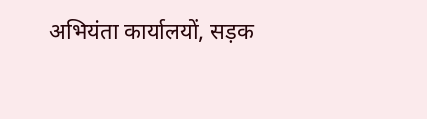अभियंता कार्यालयों, सड़क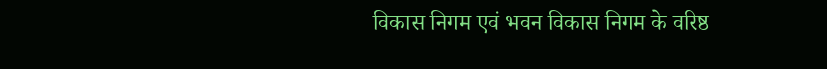विकास निगम एवं भवन विकास निगम के वरिष्ठ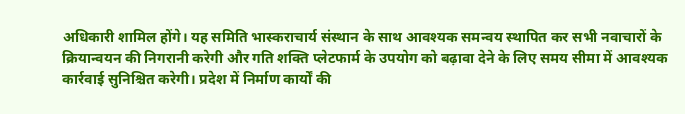अधिकारी शामिल होंगे। यह समिति भास्कराचार्य संस्थान के साथ आवश्यक समन्वय स्थापित कर सभी नवाचारों के क्रियान्वयन की निगरानी करेगी और गति शक्ति प्लेटफार्म के उपयोग को बढ़ावा देने के लिए समय सीमा में आवश्यक कार्रवाई सुनिश्चित करेगी। प्रदेश में निर्माण कार्यों की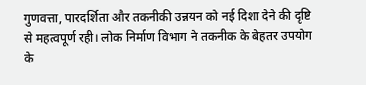गुणवत्ता, पारदर्शिता और तकनीकी उन्नयन को नई दिशा देने की दृष्टि से महत्वपूर्ण रही। लोक निर्माण विभाग ने तकनीक के बेहतर उपयोग के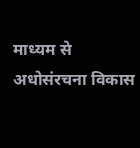माध्यम से अधोसंरचना विकास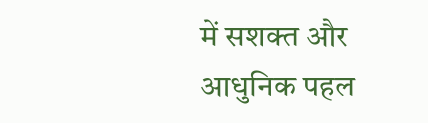में सशक्त और आधुनिक पहल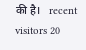की है।   recent visitors 20